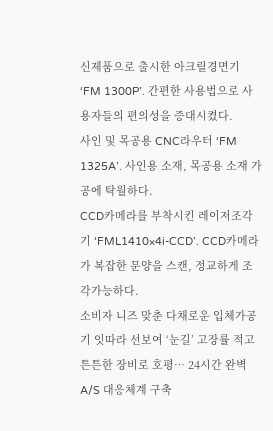신제품으로 출시한 아크릴경면기 ‘FM 1300P’. 간편한 사용법으로 사용자들의 편의성을 증대시켰다.
사인 및 목공용 CNC라우터 ‘FM 1325A’. 사인용 소재, 목공용 소재 가공에 탁월하다.
CCD카메라를 부착시킨 레이저조각기 ‘FML1410×4i-CCD’. CCD카메라가 복잡한 문양을 스캔, 정교하게 조각가능하다.
소비자 니즈 맞춘 다채로운 입체가공기 잇따라 선보여 ‘눈길’ 고장률 적고 튼튼한 장비로 호평… 24시간 완벽 A/S 대응체계 구축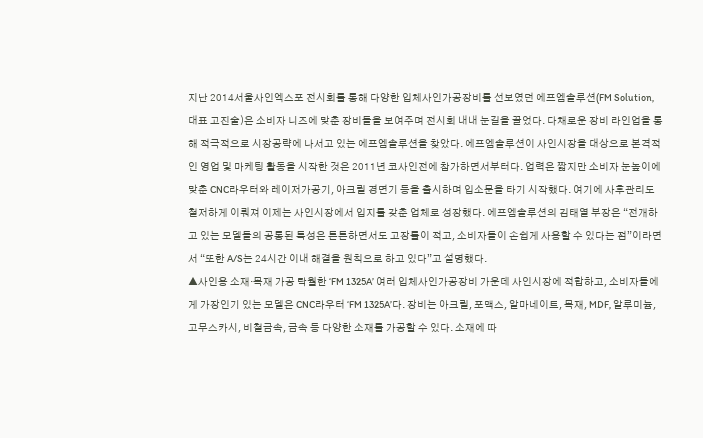지난 2014서울사인엑스포 전시회를 통해 다양한 입체사인가공장비를 선보였던 에프엠솔루션(FM Solution, 대표 고진술)은 소비자 니즈에 맞춘 장비들을 보여주며 전시회 내내 눈길을 끌었다. 다채로운 장비 라인업을 통해 적극적으로 시장공략에 나서고 있는 에프엠솔루션을 찾았다. 에프엠솔루션이 사인시장을 대상으로 본격적인 영업 및 마케팅 활동을 시작한 것은 2011년 코사인전에 참가하면서부터다. 업력은 짧지만 소비자 눈높이에 맞춘 CNC라우터와 레이저가공기, 아크릴 경면기 등을 출시하며 입소문을 타기 시작했다. 여기에 사후관리도 철저하게 이뤄져 이제는 사인시장에서 입지를 갖춘 업체로 성장했다. 에프엠솔루션의 김태열 부장은 “전개하고 있는 모델들의 공통된 특성은 튼튼하면서도 고장률이 적고, 소비자들이 손쉽게 사용할 수 있다는 점”이라면서 “또한 A/S는 24시간 이내 해결을 원칙으로 하고 있다”고 설명했다.
▲사인용 소재·목재 가공 탁월한 ‘FM 1325A’ 여러 입체사인가공장비 가운데 사인시장에 적합하고, 소비자들에게 가장인기 있는 모델은 CNC라우터 ‘FM 1325A’다. 장비는 아크릴, 포맥스, 알마네이트, 목재, MDF, 알루미늄, 고무스카시, 비철금속, 금속 등 다양한 소재를 가공할 수 있다. 소재에 따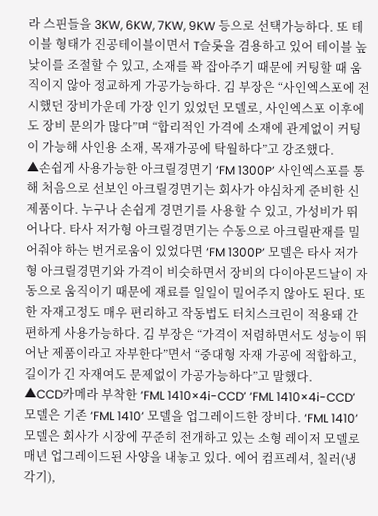라 스핀들을 3KW, 6KW, 7KW, 9KW 등으로 선택가능하다. 또 테이블 형태가 진공테이블이면서 T슬롯을 겸용하고 있어 테이블 높낮이를 조절할 수 있고, 소재를 꽉 잡아주기 때문에 커팅할 때 움직이지 않아 정교하게 가공가능하다. 김 부장은 “사인엑스포에 전시했던 장비가운데 가장 인기 있었던 모델로, 사인엑스포 이후에도 장비 문의가 많다”며 “합리적인 가격에 소재에 관계없이 커팅이 가능해 사인용 소재, 목재가공에 탁월하다”고 강조했다.
▲손쉽게 사용가능한 아크릴경면기 ‘FM 1300P’ 사인엑스포를 통해 처음으로 선보인 아크릴경면기는 회사가 야심차게 준비한 신제품이다. 누구나 손쉽게 경면기를 사용할 수 있고, 가성비가 뛰어나다. 타사 저가형 아크릴경면기는 수동으로 아크릴판재를 밀어줘야 하는 번거로움이 있었다면 ‘FM 1300P’ 모델은 타사 저가형 아크릴경면기와 가격이 비슷하면서 장비의 다이아몬드날이 자동으로 움직이기 때문에 재료를 일일이 밀어주지 않아도 된다. 또한 자재고정도 매우 편리하고 작동법도 터치스크린이 적용돼 간편하게 사용가능하다. 김 부장은 “가격이 저렴하면서도 성능이 뛰어난 제품이라고 자부한다”면서 “중대형 자재 가공에 적합하고, 길이가 긴 자재여도 문제없이 가공가능하다”고 말했다.
▲CCD카메라 부착한 ‘FML 1410×4i-CCD’ ‘FML 1410×4i-CCD’ 모델은 기존 ‘FML 1410’ 모델을 업그레이드한 장비다. ‘FML 1410’ 모델은 회사가 시장에 꾸준히 전개하고 있는 소형 레이저 모델로 매년 업그레이드된 사양을 내놓고 있다. 에어 컴프레셔, 칠러(냉각기),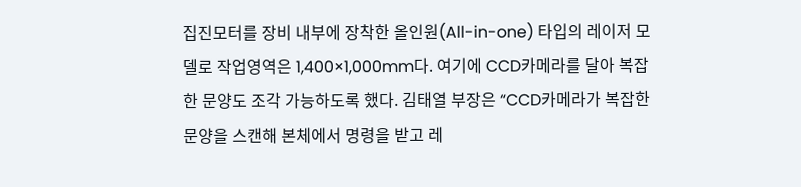집진모터를 장비 내부에 장착한 올인원(All-in-one) 타입의 레이저 모델로 작업영역은 1,400×1,000mm다. 여기에 CCD카메라를 달아 복잡한 문양도 조각 가능하도록 했다. 김태열 부장은 “CCD카메라가 복잡한 문양을 스캔해 본체에서 명령을 받고 레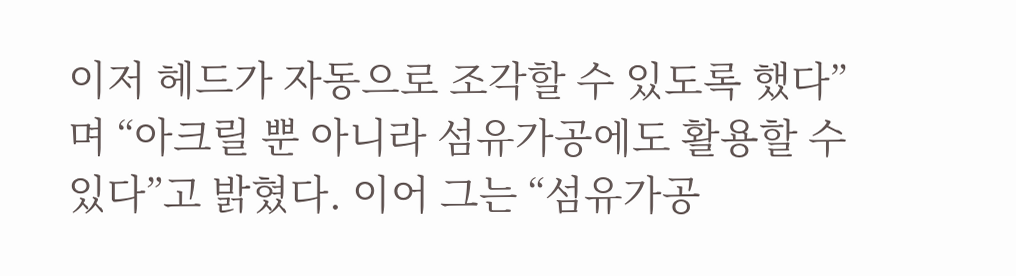이저 헤드가 자동으로 조각할 수 있도록 했다”며 “아크릴 뿐 아니라 섬유가공에도 활용할 수 있다”고 밝혔다. 이어 그는 “섬유가공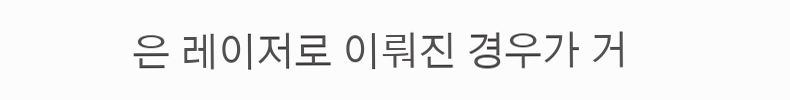은 레이저로 이뤄진 경우가 거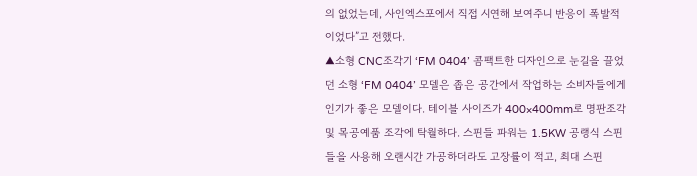의 없었는데, 사인엑스포에서 직접 시연해 보여주니 반응이 폭발적이었다”고 전했다.
▲소형 CNC조각기 ‘FM 0404’ 콤팩트한 디자인으로 눈길을 끌었던 소형 ‘FM 0404’ 모델은 좁은 공간에서 작업하는 소비자들에게 인기가 좋은 모델이다. 테이블 사이즈가 400×400mm로 명판조각 및 목공예품 조각에 탁월하다. 스핀들 파워는 1.5KW 공랭식 스핀들을 사용해 오랜시간 가공하더라도 고장률이 적고, 최대 스핀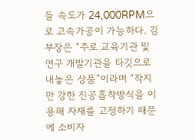들 속도가 24,000RPM으로 고속가공이 가능하다. 김 부장은 “주로 교육기관 및 연구 개발기관을 타깃으로 내놓은 상품”이라며 “작지만 강한 진공흡착방식을 이용해 자재를 고정하기 때문에 소비자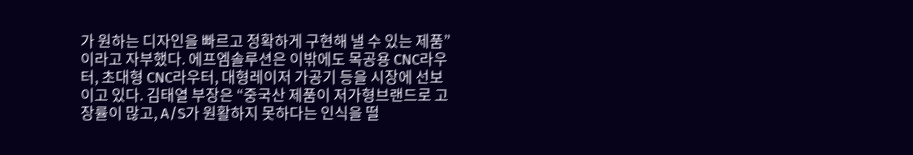가 원하는 디자인을 빠르고 정확하게 구현해 낼 수 있는 제품”이라고 자부했다. 에프엠솔루션은 이밖에도 목공용 CNC라우터, 초대형 CNC라우터, 대형레이저 가공기 등을 시장에 선보이고 있다. 김태열 부장은 “중국산 제품이 저가형브랜드로 고장률이 많고, A/S가 원활하지 못하다는 인식을 떨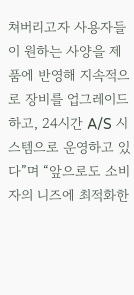쳐버리고자 사용자들이 원하는 사양을 제품에 반영해 지속적으로 장비를 업그레이드 하고, 24시간 A/S 시스템으로 운영하고 있다”며 “앞으로도 소비자의 니즈에 최적화한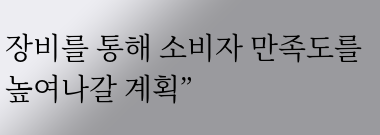장비를 통해 소비자 만족도를 높여나갈 계획”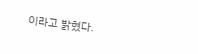이라고 밝혔다.